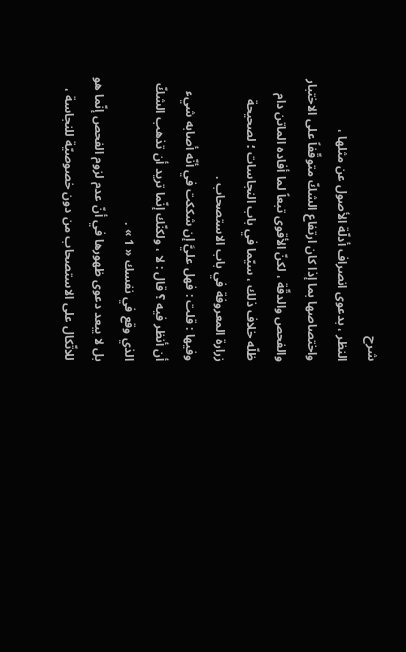شرح
النظر ، بدعوى انصراف أدلّة الأصول عن مثلها ، واختصاصها بما إذا كان ارتفاع الشكّ متوقّفاً على الاختبار والفحص والدقّة ، لكنّ الأقوى تبعاً لما أفاده الماتن دام ظلّه خلاف ذلك ، سيّما في باب النجاسات ؛ لصحيحة زرارة المعروفة في باب الاستصحاب .
وفيها : قلت : فهل عليَّ إن شككت في أنّه أصابه شيء أن أنظر فيه ؟ قال : لا ، ولكنّك إنّما تريد أن تذهب الشكّ الذي وقع في نفسك « 1 » .
بل لا يبعد دعوى ظهورها في أنّ عدم لزوم الفحص إنّما هو للاتّكال على الاستصحاب من دون خصوصيّة للنجاسة ،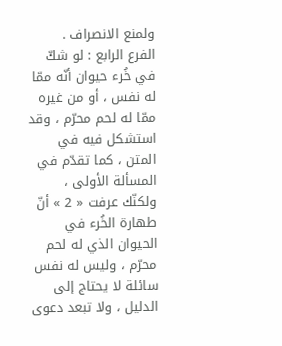ولمنع الانصراف .
الفرع الرابع : لو شكّ في خُرء حيوان أنّه ممّا له نفس ، أو من غيره ممّا له لحم محرّم ، وقد استشكل فيه في المتن ، كما تقدّم في المسألة الأولى ، ولكنّك عرفت « 2 » أنّ طهارة الخُرء في الحيوان الذي له لحم محرّم ، وليس له نفس سائلة لا يحتاج إلى الدليل ، ولا تبعد دعوى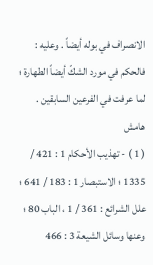الانصراف في بوله أيضاً . وعليه : فالحكم في مورد الشكّ أيضاً الطهارة ؛ لما عرفت في الفرعين السابقين .
هامش
( 1 ) - تهذيب الأحكام 1 : 421 / 1335 ؛ الاستبصار 1 : 183 / 641 ؛ علل الشرائع : 361 / 1 ، الباب 80 ؛ وعنها وسائل الشيعة 3 : 466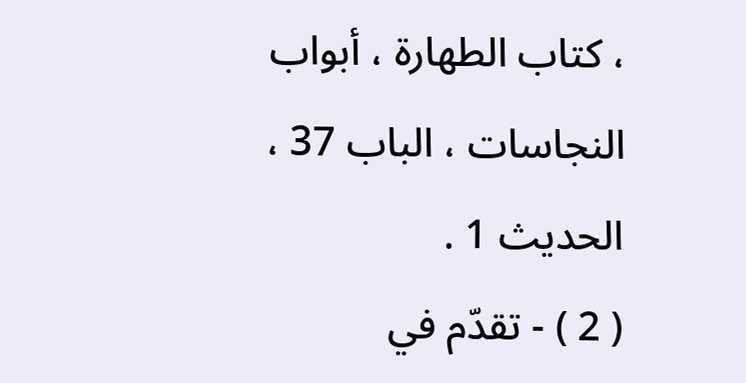، كتاب الطهارة ، أبواب النجاسات ، الباب 37 ، الحديث 1 .
( 2 ) - تقدّم في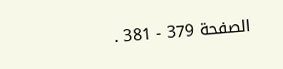الصفحة 379 - 381 .